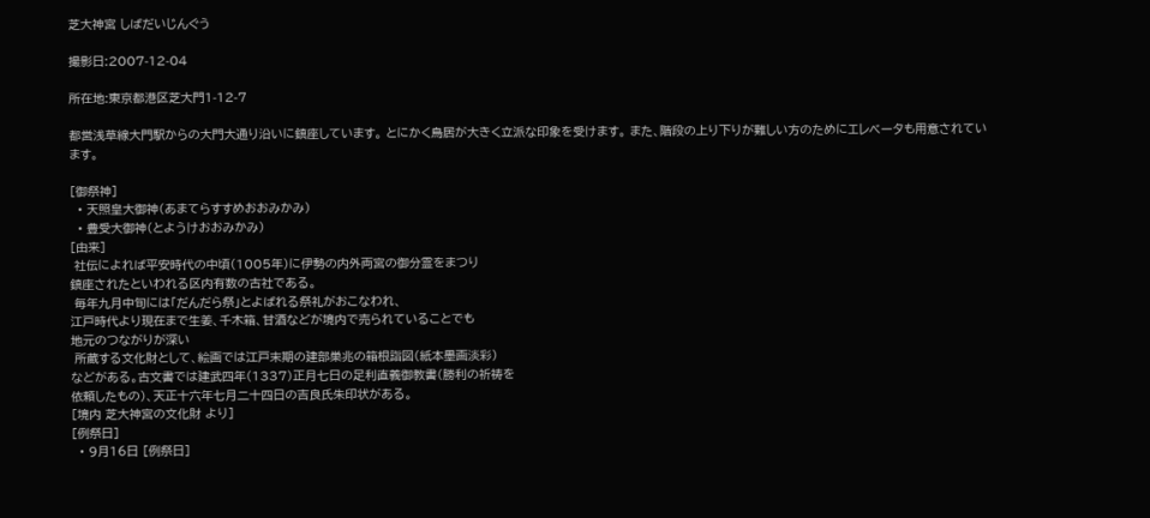芝大神宮 しばだいじんぐう

撮影日:2007-12-04

所在地:東京都港区芝大門1-12-7

都営浅草線大門駅からの大門大通り沿いに鎮座しています。 とにかく鳥居が大きく立派な印象を受けます。 また、階段の上り下りが難しい方のためにエレベータも用意されています。

[御祭神]
  • 天照皇大御神(あまてらすすめおおみかみ)
  • 豊受大御神(とようけおおみかみ)
[由来]
 社伝によれば平安時代の中頃(1005年)に伊勢の内外両宮の御分霊をまつり
鎮座されたといわれる区内有数の古社である。
 毎年九月中旬には「だんだら祭」とよばれる祭礼がおこなわれ、
江戸時代より現在まで生姜、千木箱、甘酒などが境内で売られていることでも
地元のつながりが深い
 所蔵する文化財として、絵画では江戸末期の建部巣兆の箱根詣図(紙本墨画淡彩)
などがある。古文書では建武四年(1337)正月七日の足利直義御教書(勝利の祈祷を
依頼したもの)、天正十六年七月二十四日の吉良氏朱印状がある。
[境内 芝大神宮の文化財 より]
[例祭日]
  • 9月16日 [例祭日]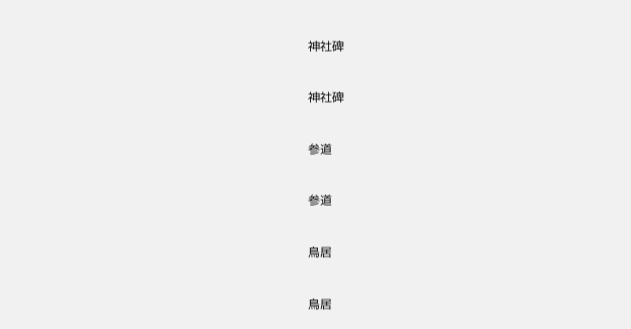神社碑

神社碑

参道

参道

鳥居

鳥居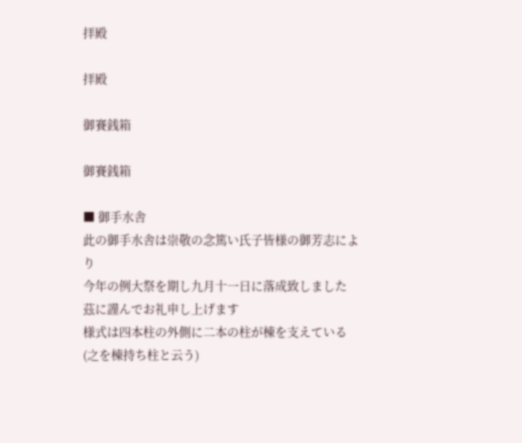拝殿

拝殿

御賽銭箱

御賽銭箱

■ 御手水舎
此の御手水舎は崇敬の念篤い氏子皆様の御芳志により
今年の例大祭を期し九月十一日に落成致しました
茲に謹んでお礼申し上げます
様式は四本柱の外側に二本の柱が棟を支えている
(之を棟持ち柱と云う)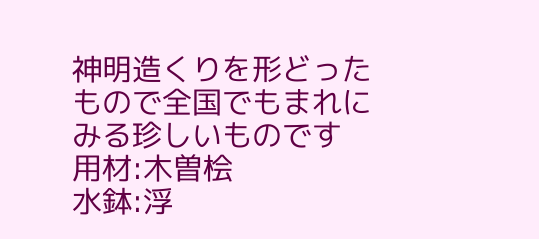神明造くりを形どったもので全国でもまれにみる珍しいものです
用材:木曽桧
水鉢:浮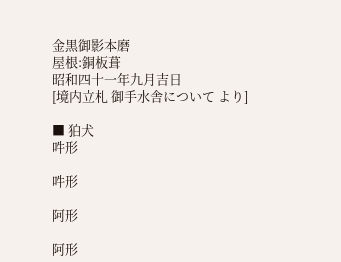金黒御影本磨
屋根:銅板葺
昭和四十一年九月吉日
[境内立札 御手水舎について より]

■ 狛犬
吽形

吽形

阿形

阿形